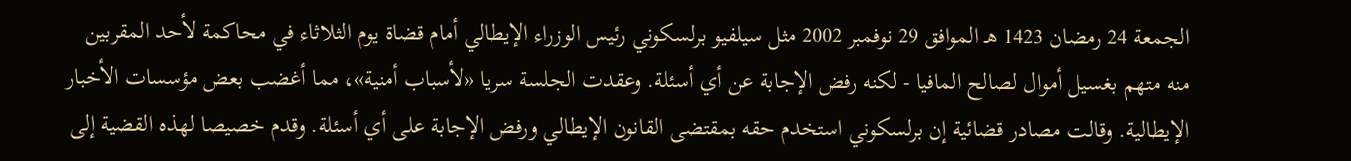الجمعة 24 رمضان 1423 هـ الموافق 29 نوفمبر 2002 مثل سيلفيو برلسكوني رئيس الوزراء الإيطالي أمام قضاة يوم الثلاثاء في محاكمة لأحد المقربين منه متهم بغسيل أموال لصالح المافيا - لكنه رفض الإجابة عن أي أسئلة. وعقدت الجلسة سريا «لأسباب أمنية»، مما أغضب بعض مؤسسات الأخبار الإيطالية. وقالت مصادر قضائية إن برلسكوني استخدم حقه بمقتضى القانون الإيطالي ورفض الإجابة على أي أسئلة. وقدم خصيصا لهذه القضية إلى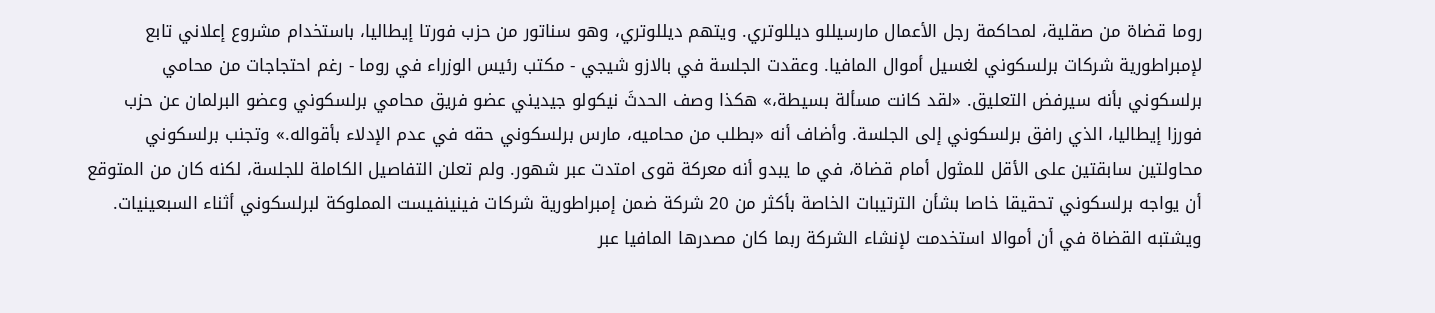روما قضاة من صقلية، لمحاكمة رجل الأعمال مارسيللو ديللوتري. ويتهم ديللوتري، وهو سناتور من حزب فورتا إيطاليا، باستخدام مشروع إعلاني تابع لإمبراطورية شركات برلسكوني لغسيل أموال المافيا. وعقدت الجلسة في بالازو شيجي - مكتب رئيس الوزراء في روما - رغم احتجاجات من محامي برلسكوني بأنه سيرفض التعليق. «لقد كانت مسألة بسيطة،» هكذا وصف الحدثَ نيكولو جيديني عضو فريق محامي برلسكوني وعضو البرلمان عن حزب فورزا إيطاليا، الذي رافق برلسكوني إلى الجلسة. وأضاف أنه «بطلب من محاميه، مارس برلسكوني حقه في عدم الإدلاء بأقواله.» وتجنب برلسكوني محاولتين سابقتين على الأقل للمثول أمام قضاة، في ما يبدو أنه معركة قوى امتدت عبر شهور. ولم تعلن التفاصيل الكاملة للجلسة، لكنه كان من المتوقع أن يواجه برلسكوني تحقيقا خاصا بشأن الترتيبات الخاصة بأكثر من 20 شركة ضمن إمبراطورية شركات فينينفيست المملوكة لبرلسكوني أثناء السبعينيات. ويشتبه القضاة في أن أموالا استخدمت لإنشاء الشركة ربما كان مصدرها المافيا عبر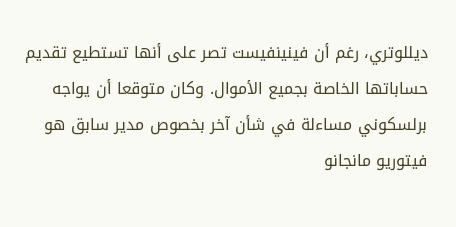ديللوتري، رغم أن فينينفيست تصر على أنها تستطيع تقديم حساباتها الخاصة بجميع الأموال. وكان متوقعا أن يواجه برلسكوني مساءلة في شأن آخر بخصوص مدير سابق هو فيتوريو مانجانو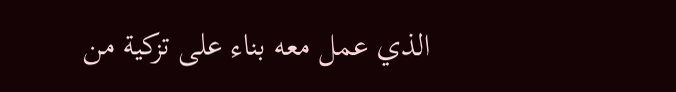الذي عمل معه بناء على تزكية من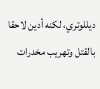ديللوتري، لكنه أدين لاحقا بالقتل وتهريب مخدرات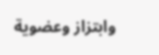وابتزاز وعضوية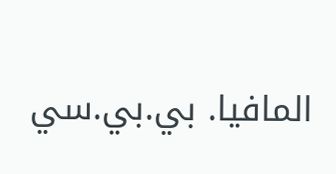المافيا. بي.بي.سي